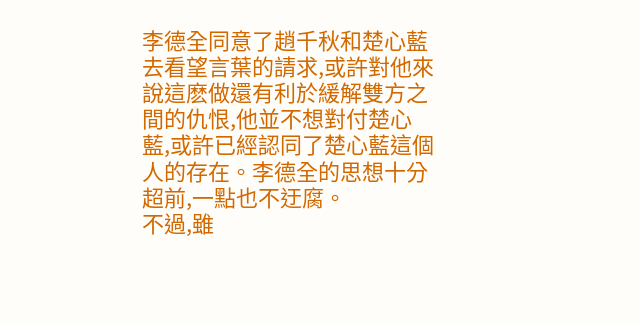李德全同意了趙千秋和楚心藍去看望言葉的請求,或許對他來說這麽做還有利於緩解雙方之間的仇恨,他並不想對付楚心藍,或許已經認同了楚心藍這個人的存在。李德全的思想十分超前,一點也不迂腐。
不過,雖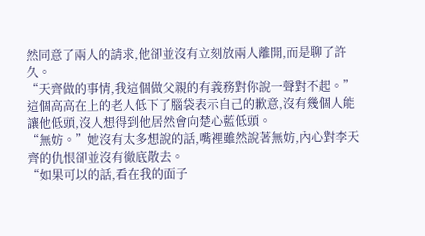然同意了兩人的請求,他卻並沒有立刻放兩人離開,而是聊了許久。
“天齊做的事情,我這個做父親的有義務對你說一聲對不起。”這個高高在上的老人低下了腦袋表示自己的歉意,沒有幾個人能讓他低頭,沒人想得到他居然會向楚心藍低頭。
“無妨。”她沒有太多想說的話,嘴裡雖然說著無妨,內心對李天齊的仇恨卻並沒有徹底散去。
“如果可以的話,看在我的面子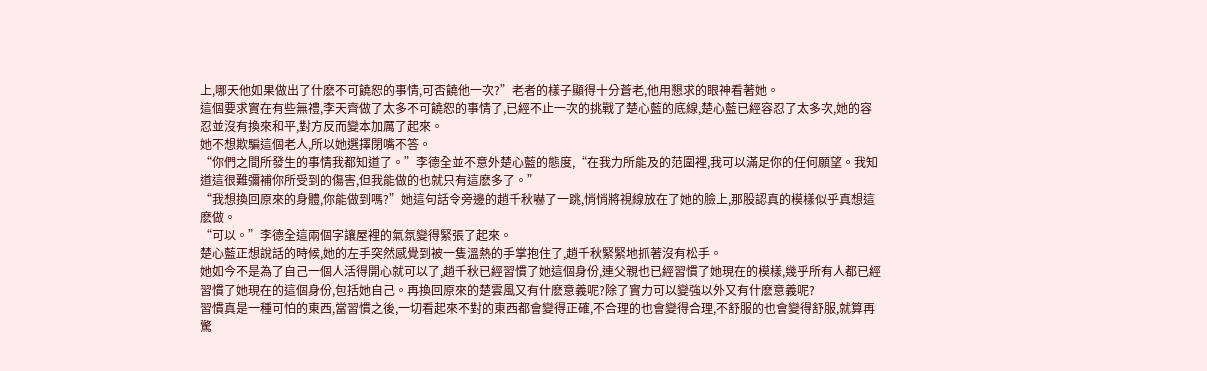上,哪天他如果做出了什麽不可饒恕的事情,可否饒他一次?”老者的樣子顯得十分蒼老,他用懇求的眼神看著她。
這個要求實在有些無禮,李天齊做了太多不可饒恕的事情了,已經不止一次的挑戰了楚心藍的底線,楚心藍已經容忍了太多次,她的容忍並沒有換來和平,對方反而變本加厲了起來。
她不想欺騙這個老人,所以她選擇閉嘴不答。
“你們之間所發生的事情我都知道了。”李德全並不意外楚心藍的態度,“在我力所能及的范圍裡,我可以滿足你的任何願望。我知道這很難彌補你所受到的傷害,但我能做的也就只有這麽多了。”
“我想換回原來的身體,你能做到嗎?”她這句話令旁邊的趙千秋嚇了一跳,悄悄將視線放在了她的臉上,那股認真的模樣似乎真想這麽做。
“可以。”李德全這兩個字讓屋裡的氣氛變得緊張了起來。
楚心藍正想說話的時候,她的左手突然感覺到被一隻溫熱的手掌抱住了,趙千秋緊緊地抓著沒有松手。
她如今不是為了自己一個人活得開心就可以了,趙千秋已經習慣了她這個身份,連父親也已經習慣了她現在的模樣,幾乎所有人都已經習慣了她現在的這個身份,包括她自己。再換回原來的楚雲風又有什麽意義呢?除了實力可以變強以外又有什麽意義呢?
習慣真是一種可怕的東西,當習慣之後,一切看起來不對的東西都會變得正確,不合理的也會變得合理,不舒服的也會變得舒服,就算再驚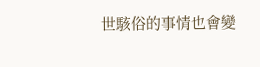世駭俗的事情也會變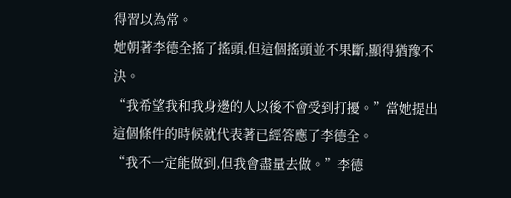得習以為常。
她朝著李德全搖了搖頭,但這個搖頭並不果斷,顯得猶豫不決。
“我希望我和我身邊的人以後不會受到打擾。”當她提出這個條件的時候就代表著已經答應了李德全。
“我不一定能做到,但我會盡量去做。”李德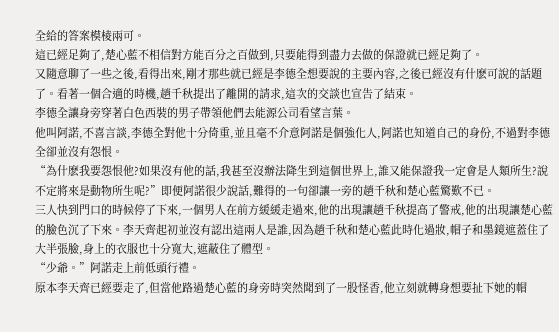全給的答案模棱兩可。
這已經足夠了,楚心藍不相信對方能百分之百做到,只要能得到盡力去做的保證就已經足夠了。
又隨意聊了一些之後,看得出來,剛才那些就已經是李德全想要說的主要內容,之後已經沒有什麽可說的話題了。看著一個合適的時機,趙千秋提出了離開的請求,這次的交談也宣告了結束。
李德全讓身旁穿著白色西裝的男子帶領他們去能源公司看望言葉。
他叫阿諾,不喜言談,李德全對他十分倚重,並且毫不介意阿諾是個強化人,阿諾也知道自己的身份,不過對李德全卻並沒有怨恨。
“為什麽我要怨恨他?如果沒有他的話,我甚至沒辦法降生到這個世界上,誰又能保證我一定會是人類所生?說不定將來是動物所生呢?”即便阿諾很少說話,難得的一句卻讓一旁的趙千秋和楚心藍驚歎不已。
三人快到門口的時候停了下來,一個男人在前方緩緩走過來,他的出現讓趙千秋提高了警戒,他的出現讓楚心藍的臉色沉了下來。李天齊起初並沒有認出這兩人是誰,因為趙千秋和楚心藍此時化過妝,帽子和墨鏡遮蓋住了大半張臉,身上的衣服也十分寬大,遮蔽住了體型。
“少爺。”阿諾走上前低頭行禮。
原本李天齊已經要走了,但當他路過楚心藍的身旁時突然聞到了一股怪香,他立刻就轉身想要扯下她的帽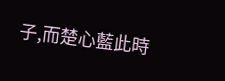子,而楚心藍此時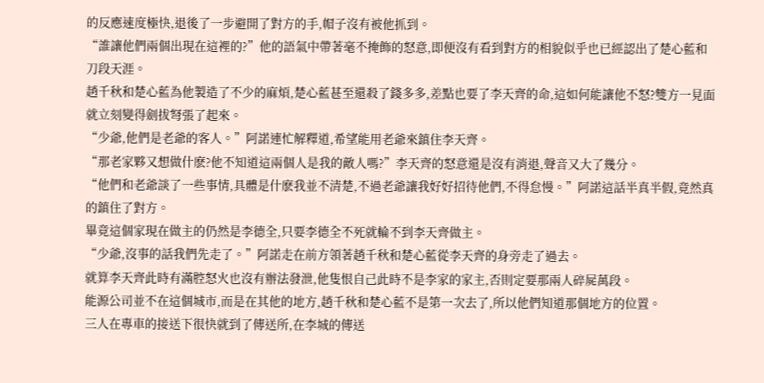的反應速度極快,退後了一步避開了對方的手,帽子沒有被他抓到。
“誰讓他們兩個出現在這裡的?”他的語氣中帶著毫不掩飾的怒意,即便沒有看到對方的相貌似乎也已經認出了楚心藍和刀段天涯。
趙千秋和楚心藍為他製造了不少的麻煩,楚心藍甚至還殺了錢多多,差點也要了李天齊的命,這如何能讓他不怒?雙方一見面就立刻變得劍拔弩張了起來。
“少爺,他們是老爺的客人。”阿諾連忙解釋道,希望能用老爺來鎮住李天齊。
“那老家夥又想做什麽?他不知道這兩個人是我的敵人嗎?”李天齊的怒意還是沒有消退,聲音又大了幾分。
“他們和老爺談了一些事情,具體是什麽我並不清楚,不過老爺讓我好好招待他們,不得怠慢。”阿諾這話半真半假,竟然真的鎮住了對方。
畢竟這個家現在做主的仍然是李德全,只要李德全不死就輪不到李天齊做主。
“少爺,沒事的話我們先走了。”阿諾走在前方領著趙千秋和楚心藍從李天齊的身旁走了過去。
就算李天齊此時有滿腔怒火也沒有辦法發泄,他隻恨自己此時不是李家的家主,否則定要那兩人碎屍萬段。
能源公司並不在這個城市,而是在其他的地方,趙千秋和楚心藍不是第一次去了,所以他們知道那個地方的位置。
三人在專車的接送下很快就到了傳送所,在李城的傳送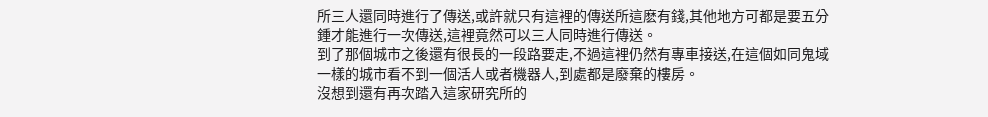所三人還同時進行了傳送,或許就只有這裡的傳送所這麽有錢,其他地方可都是要五分鍾才能進行一次傳送,這裡竟然可以三人同時進行傳送。
到了那個城市之後還有很長的一段路要走,不過這裡仍然有專車接送,在這個如同鬼域一樣的城市看不到一個活人或者機器人,到處都是廢棄的樓房。
沒想到還有再次踏入這家研究所的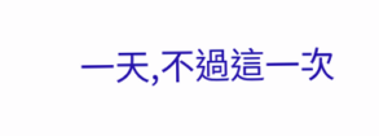一天,不過這一次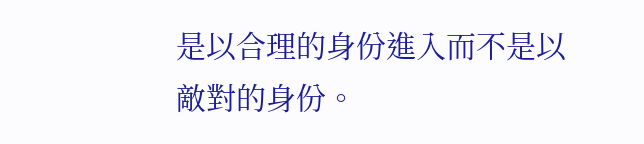是以合理的身份進入而不是以敵對的身份。